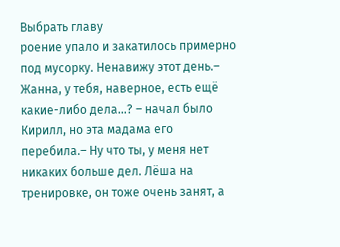Выбрать главу
роение упало и закатилось примерно под мусорку. Ненавижу этот день.– Жанна, у тебя, наверное, есть ещё какие-либо дела…? – начал было Кирилл, но эта мадама его перебила.– Ну что ты, у меня нет никаких больше дел. Лёша на тренировке, он тоже очень занят, а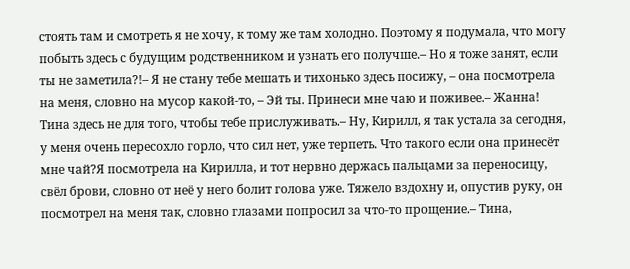стоять там и смотреть я не хочу, к тому же там холодно. Поэтому я подумала, что могу побыть здесь с будущим родственником и узнать его получше.– Но я тоже занят, если ты не заметила?!– Я не стану тебе мешать и тихонько здесь посижу, – она посмотрела на меня, словно на мусор какой-то, – Эй ты. Принеси мне чаю и поживее.– Жанна! Тина здесь не для того, чтобы тебе прислуживать.– Ну, Кирилл, я так устала за сегодня, у меня очень пересохло горло, что сил нет, уже терпеть. Что такого если она принесёт мне чай?Я посмотрела на Кирилла, и тот нервно держась пальцами за переносицу, свёл брови, словно от неё у него болит голова уже. Тяжело вздохну и, опустив руку, он посмотрел на меня так, словно глазами попросил за что-то прощение.– Тина,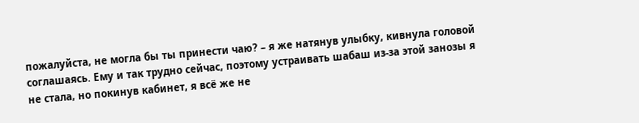пожалуйста, не могла бы ты принести чаю? – я же натянув улыбку, кивнула головой соглашаясь. Ему и так трудно сейчас, поэтому устраивать шабаш из-за этой занозы я не стала, но покинув кабинет, я всё же не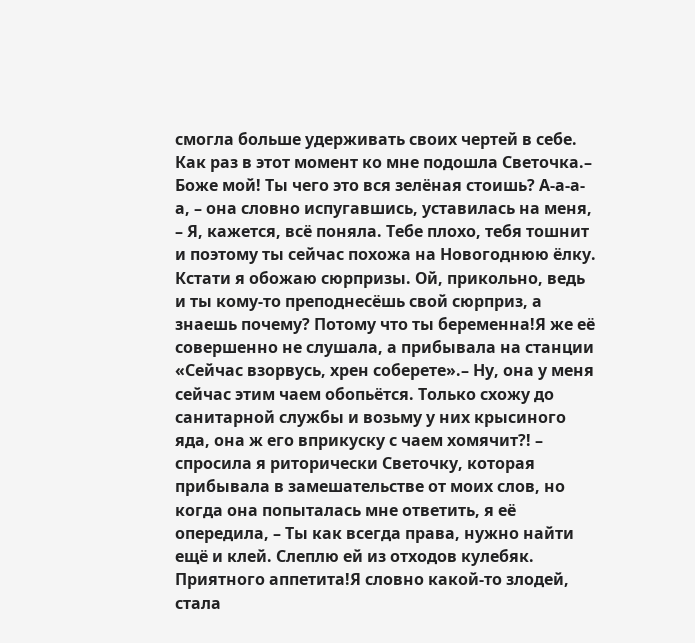смогла больше удерживать своих чертей в себе. Как раз в этот момент ко мне подошла Светочка.– Боже мой! Ты чего это вся зелёная стоишь? А-а-а-а, – она словно испугавшись, уставилась на меня, – Я, кажется, всё поняла. Тебе плохо, тебя тошнит и поэтому ты сейчас похожа на Новогоднюю ёлку. Кстати я обожаю сюрпризы. Ой, прикольно, ведь и ты кому-то преподнесёшь свой сюрприз, а знаешь почему? Потому что ты беременна!Я же её совершенно не слушала, а прибывала на станции «Сейчас взорвусь, хрен соберете».– Ну, она у меня сейчас этим чаем обопьётся. Только схожу до санитарной службы и возьму у них крысиного яда, она ж его вприкуску с чаем хомячит?! – спросила я риторически Светочку, которая прибывала в замешательстве от моих слов, но когда она попыталась мне ответить, я её опередила, – Ты как всегда права, нужно найти ещё и клей. Слеплю ей из отходов кулебяк. Приятного аппетита!Я словно какой-то злодей, стала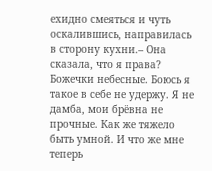ехидно смеяться и чуть оскалившись, направилась в сторону кухни.– Она сказала, что я права? Божечки небесные. Боюсь я такое в себе не удержу. Я не дамба, мои брёвна не прочные. Как же тяжело быть умной. И что же мне теперь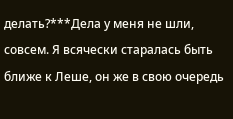делать?***Дела у меня не шли, совсем. Я всячески старалась быть ближе к Леше, он же в свою очередь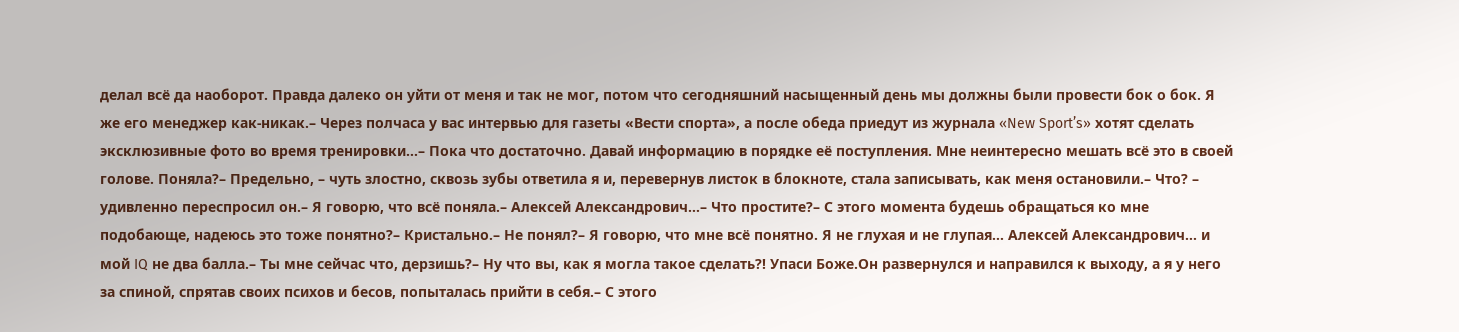делал всё да наоборот. Правда далеко он уйти от меня и так не мог, потом что сегодняшний насыщенный день мы должны были провести бок о бок. Я же его менеджер как-никак.– Через полчаса у вас интервью для газеты «Вести спорта», а после обеда приедут из журнала «New Sport’s» хотят сделать эксклюзивные фото во время тренировки…– Пока что достаточно. Давай информацию в порядке её поступления. Мне неинтересно мешать всё это в своей голове. Поняла?– Предельно, – чуть злостно, сквозь зубы ответила я и, перевернув листок в блокноте, стала записывать, как меня остановили.– Что? – удивленно переспросил он.– Я говорю, что всё поняла.– Алексей Александрович…– Что простите?– С этого момента будешь обращаться ко мне подобающе, надеюсь это тоже понятно?– Кристально.– Не понял?– Я говорю, что мне всё понятно. Я не глухая и не глупая… Алексей Александрович… и мой IQ не два балла.– Ты мне сейчас что, дерзишь?– Ну что вы, как я могла такое сделать?! Упаси Боже.Он развернулся и направился к выходу, а я у него за спиной, спрятав своих психов и бесов, попыталась прийти в себя.– С этого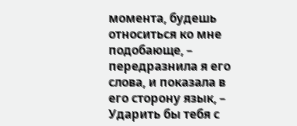момента, будешь относиться ко мне подобающе, – передразнила я его слова, и показала в его сторону язык, – Ударить бы тебя с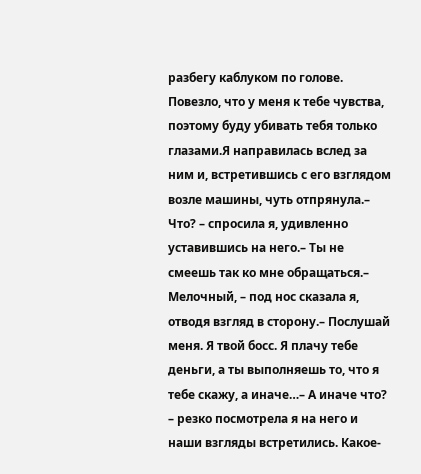разбегу каблуком по голове. Повезло, что у меня к тебе чувства, поэтому буду убивать тебя только глазами.Я направилась вслед за ним и, встретившись с его взглядом возле машины, чуть отпрянула.– Что? – спросила я, удивленно уставившись на него.– Ты не смеешь так ко мне обращаться.– Мелочный, – под нос сказала я, отводя взгляд в сторону.– Послушай меня. Я твой босс. Я плачу тебе деньги, а ты выполняешь то, что я тебе скажу, а иначе…– А иначе что? – резко посмотрела я на него и наши взгляды встретились. Какое-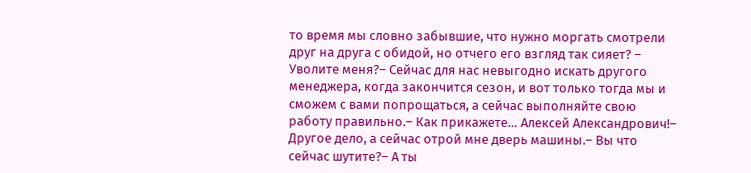то время мы словно забывшие, что нужно моргать смотрели друг на друга с обидой, но отчего его взгляд так сияет? – Уволите меня?– Сейчас для нас невыгодно искать другого менеджера, когда закончится сезон, и вот только тогда мы и сможем с вами попрощаться, а сейчас выполняйте свою работу правильно.– Как прикажете… Алексей Александрович!– Другое дело, а сейчас отрой мне дверь машины.– Вы что сейчас шутите?– А ты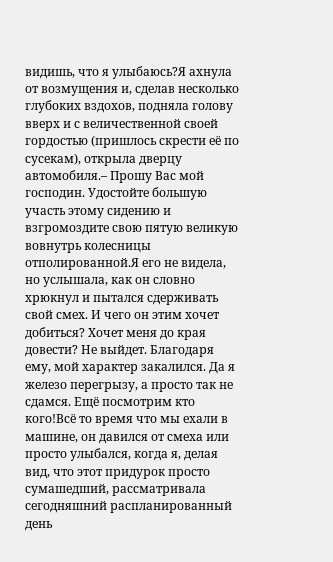видишь, что я улыбаюсь?Я ахнула от возмущения и, сделав несколько глубоких вздохов, подняла голову вверх и с величественной своей гордостью (пришлось скрести её по сусекам), открыла дверцу автомобиля.– Прошу Вас мой господин. Удостойте большую участь этому сидению и взгромоздите свою пятую великую вовнутрь колесницы отполированной.Я его не видела, но услышала, как он словно хрюкнул и пытался сдерживать свой смех. И чего он этим хочет добиться? Хочет меня до края довести? Не выйдет. Благодаря ему, мой характер закалился. Да я железо перегрызу, а просто так не сдамся. Ещё посмотрим кто кого!Всё то время что мы ехали в машине, он давился от смеха или просто улыбался, когда я, делая вид, что этот придурок просто сумашедший, рассматривала сегодняшний распланированный день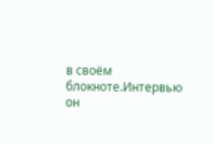в своём блокноте.Интервью он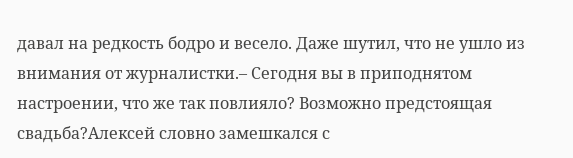давал на редкость бодро и весело. Даже шутил, что не ушло из внимания от журналистки.– Сегодня вы в приподнятом настроении, что же так повлияло? Возможно предстоящая свадьба?Алексей словно замешкался с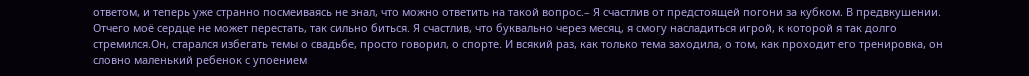ответом, и теперь уже странно посмеиваясь не знал, что можно ответить на такой вопрос.– Я счастлив от предстоящей погони за кубком. В предвкушении. Отчего моё сердце не может перестать, так сильно биться. Я счастлив, что буквально через месяц, я смогу насладиться игрой, к которой я так долго стремился.Он, старался избегать темы о свадьбе, просто говорил, о спорте. И всякий раз, как только тема заходила, о том, как проходит его тренировка, он словно маленький ребенок с упоением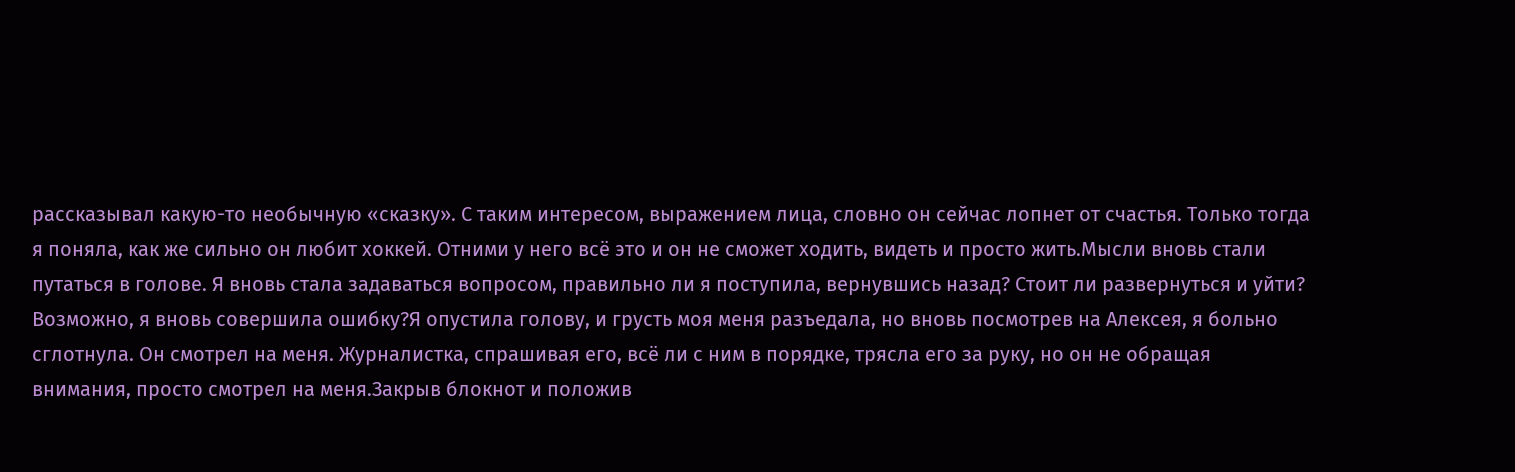рассказывал какую-то необычную «сказку». С таким интересом, выражением лица, словно он сейчас лопнет от счастья. Только тогда я поняла, как же сильно он любит хоккей. Отними у него всё это и он не сможет ходить, видеть и просто жить.Мысли вновь стали путаться в голове. Я вновь стала задаваться вопросом, правильно ли я поступила, вернувшись назад? Стоит ли развернуться и уйти? Возможно, я вновь совершила ошибку?Я опустила голову, и грусть моя меня разъедала, но вновь посмотрев на Алексея, я больно сглотнула. Он смотрел на меня. Журналистка, спрашивая его, всё ли с ним в порядке, трясла его за руку, но он не обращая внимания, просто смотрел на меня.Закрыв блокнот и положив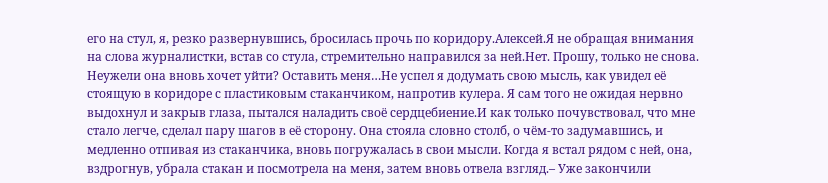его на стул, я, резко развернувшись, бросилась прочь по коридору.Алексей.Я не обращая внимания на слова журналистки, встав со стула, стремительно направился за ней.Нет. Прошу, только не снова. Неужели она вновь хочет уйти? Оставить меня…Не успел я додумать свою мысль, как увидел её стоящую в коридоре с пластиковым стаканчиком, напротив кулера. Я сам того не ожидая нервно выдохнул и закрыв глаза, пытался наладить своё сердцебиение.И как только почувствовал, что мне стало легче, сделал пару шагов в её сторону. Она стояла словно столб, о чём-то задумавшись, и медленно отпивая из стаканчика, вновь погружалась в свои мысли. Когда я встал рядом с ней, она, вздрогнув, убрала стакан и посмотрела на меня, затем вновь отвела взгляд.– Уже закончили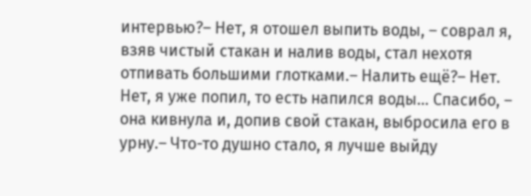интервью?– Нет, я отошел выпить воды, – соврал я, взяв чистый стакан и налив воды, стал нехотя отпивать большими глотками.– Налить ещё?– Нет. Нет, я уже попил, то есть напился воды… Спасибо, – она кивнула и, допив свой стакан, выбросила его в урну.– Что-то душно стало, я лучше выйду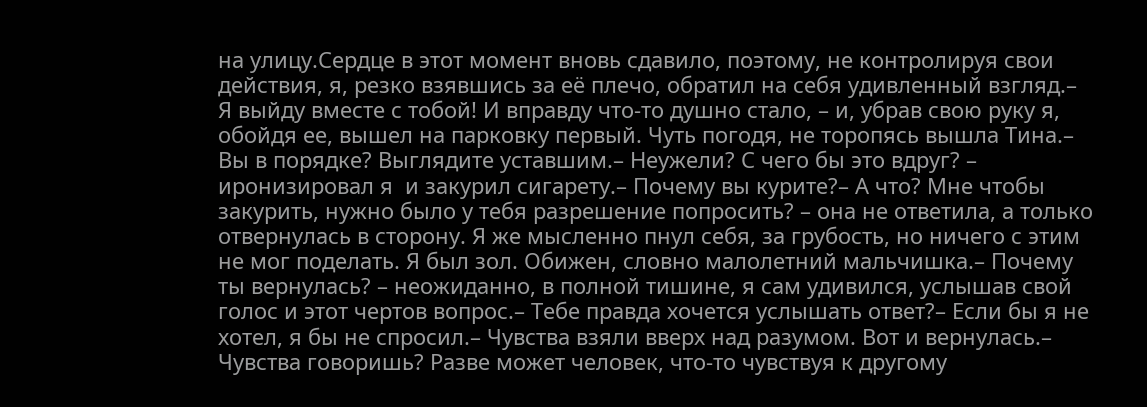на улицу.Сердце в этот момент вновь сдавило, поэтому, не контролируя свои действия, я, резко взявшись за её плечо, обратил на себя удивленный взгляд.– Я выйду вместе с тобой! И вправду что-то душно стало, – и, убрав свою руку я, обойдя ее, вышел на парковку первый. Чуть погодя, не торопясь вышла Тина.– Вы в порядке? Выглядите уставшим.– Неужели? С чего бы это вдруг? – иронизировал я  и закурил сигарету.– Почему вы курите?– А что? Мне чтобы закурить, нужно было у тебя разрешение попросить? – она не ответила, а только отвернулась в сторону. Я же мысленно пнул себя, за грубость, но ничего с этим не мог поделать. Я был зол. Обижен, словно малолетний мальчишка.– Почему ты вернулась? – неожиданно, в полной тишине, я сам удивился, услышав свой голос и этот чертов вопрос.– Тебе правда хочется услышать ответ?– Если бы я не хотел, я бы не спросил.– Чувства взяли вверх над разумом. Вот и вернулась.– Чувства говоришь? Разве может человек, что-то чувствуя к другому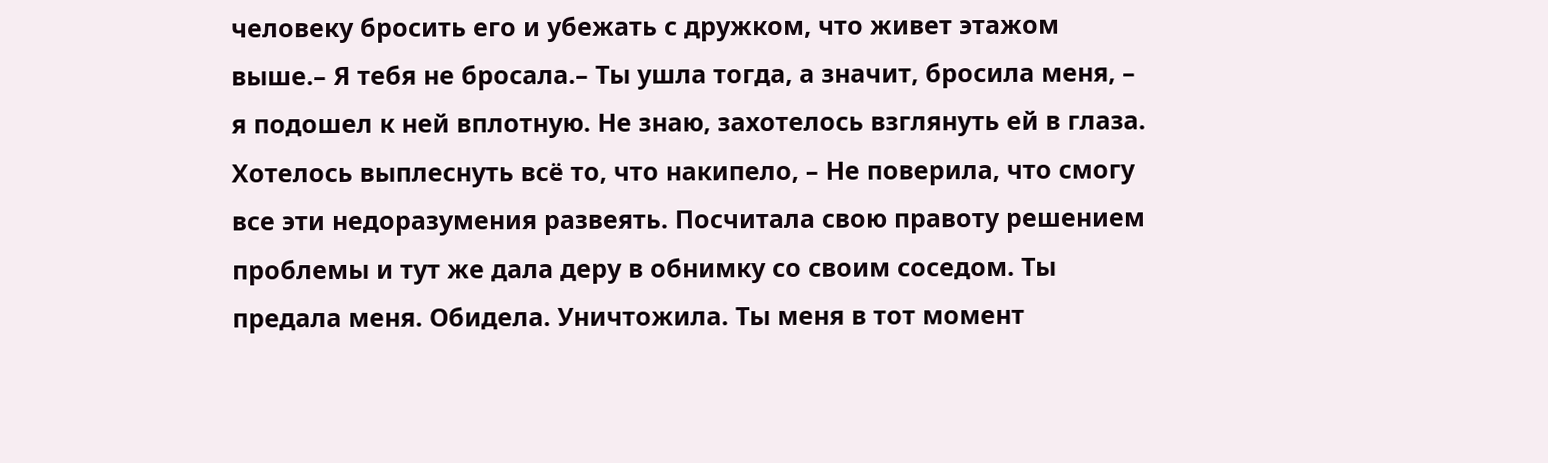человеку бросить его и убежать с дружком, что живет этажом выше.– Я тебя не бросала.– Ты ушла тогда, а значит, бросила меня, – я подошел к ней вплотную. Не знаю, захотелось взглянуть ей в глаза. Хотелось выплеснуть всё то, что накипело, – Не поверила, что смогу все эти недоразумения развеять. Посчитала свою правоту решением проблемы и тут же дала деру в обнимку со своим соседом. Ты предала меня. Обидела. Уничтожила. Ты меня в тот момент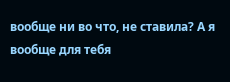вообще ни во что, не ставила? А я вообще для тебя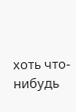хоть что-нибудь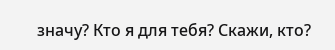значу? Кто я для тебя? Скажи, кто?